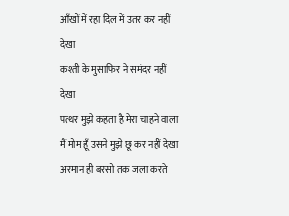आँखों में रहा दिल में उतर कर नहीं देखा
कश्ती के मुसाफिर ने समंदर नहीं देखा
पत्थर मुझे कहता है मेरा चाहने वाला
मैं मोम हूँ उसने मुझे छू कर नहीं देखा
अरमान ही बरसो तक जला करते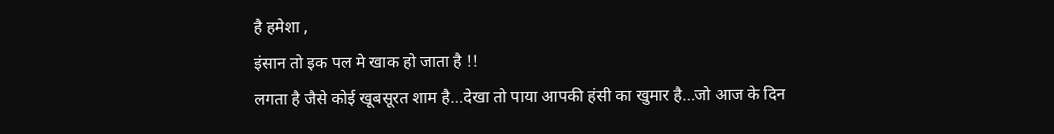है हमेशा ,
इंसान तो इक पल मे खाक हो जाता है !!
लगता है जैसे कोई खूबसूरत शाम है…देखा तो पाया आपकी हंसी का खुमार है…जो आज के दिन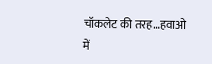चॉकलेट की तरह…हवाओ में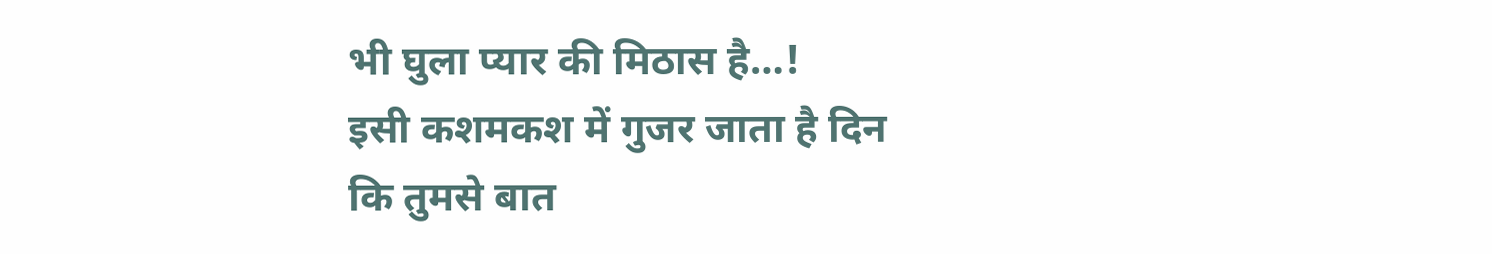भी घुला प्यार की मिठास है…!
इसी कशमकश में गुजर जाता है दिन
कि तुमसे बात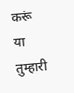करूं
या तुम्हारी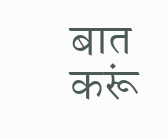बात करूं